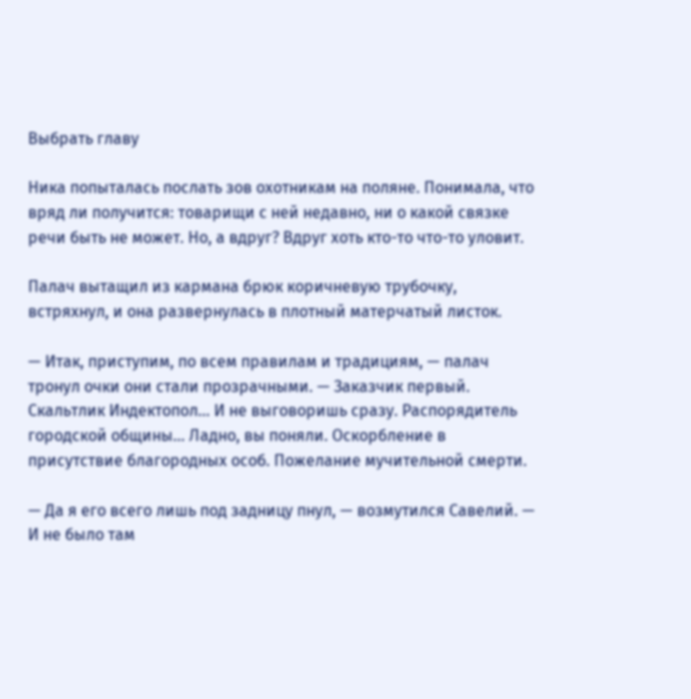Выбрать главу

Ника попыталась послать зов охотникам на поляне. Понимала, что вряд ли получится: товарищи с ней недавно, ни о какой связке речи быть не может. Но, а вдруг? Вдруг хоть кто-то что-то уловит.

Палач вытащил из кармана брюк коричневую трубочку, встряхнул, и она развернулась в плотный матерчатый листок.

— Итак, приступим, по всем правилам и традициям, — палач тронул очки они стали прозрачными. — Заказчик первый. Скальтлик Индектопол… И не выговоришь сразу. Распорядитель городской общины… Ладно, вы поняли. Оскорбление в присутствие благородных особ. Пожелание мучительной смерти.

— Да я его всего лишь под задницу пнул, — возмутился Савелий. — И не было там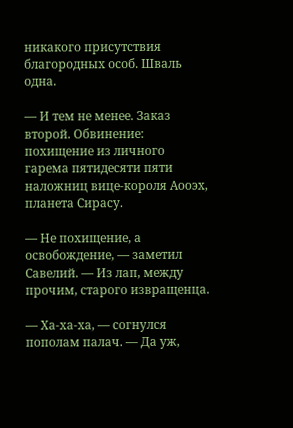никакого присутствия благородных особ. Шваль одна.

— И тем не менее. Заказ второй. Обвинение: похищение из личного гарема пятидесяти пяти наложниц вице-короля Аооэх, планета Сирасу.

— Не похищение, а освобождение, — заметил Савелий. — Из лап, между прочим, старого извращенца.

— Ха-ха-ха, — согнулся пополам палач. — Да уж,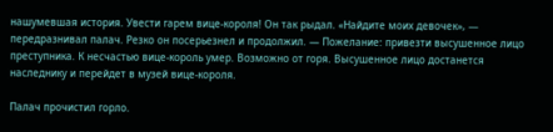нашумевшая история. Увести гарем вице-короля! Он так рыдал. «Найдите моих девочек», — передразнивал палач. Резко он посерьезнел и продолжил. — Пожелание: привезти высушенное лицо преступника. К несчастью вице-король умер. Возможно от горя. Высушенное лицо достанется наследнику и перейдет в музей вице-короля.

Палач прочистил горло.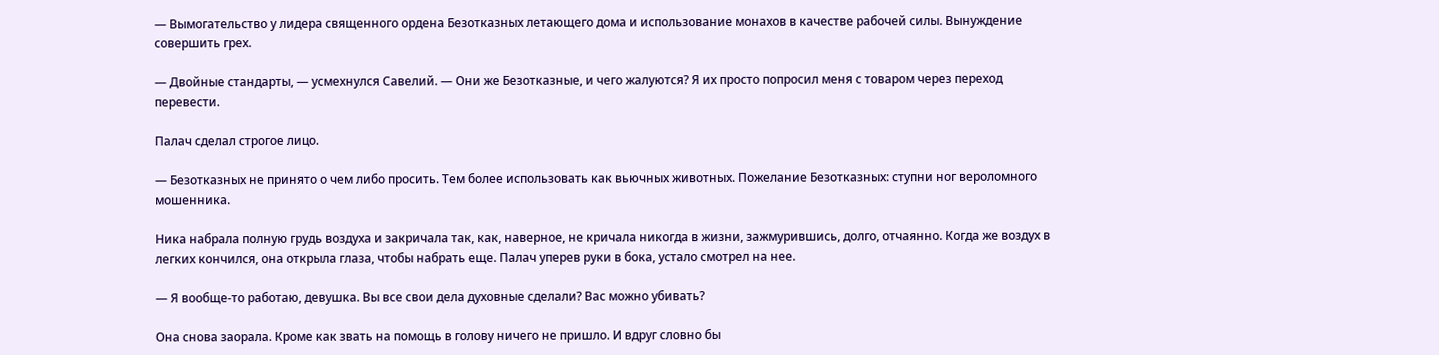— Вымогательство у лидера священного ордена Безотказных летающего дома и использование монахов в качестве рабочей силы. Вынуждение совершить грех.

— Двойные стандарты, — усмехнулся Савелий. — Они же Безотказные, и чего жалуются? Я их просто попросил меня с товаром через переход перевести.

Палач сделал строгое лицо.

— Безотказных не принято о чем либо просить. Тем более использовать как вьючных животных. Пожелание Безотказных: ступни ног вероломного мошенника.

Ника набрала полную грудь воздуха и закричала так, как, наверное, не кричала никогда в жизни, зажмурившись, долго, отчаянно. Когда же воздух в легких кончился, она открыла глаза, чтобы набрать еще. Палач уперев руки в бока, устало смотрел на нее.

— Я вообще-то работаю, девушка. Вы все свои дела духовные сделали? Вас можно убивать?

Она снова заорала. Кроме как звать на помощь в голову ничего не пришло. И вдруг словно бы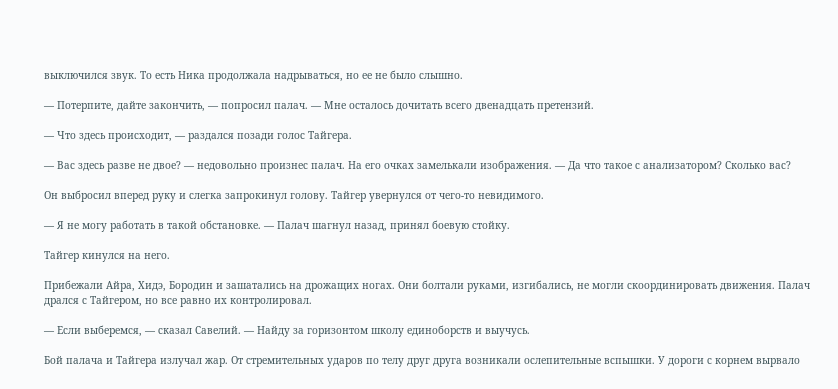выключился звук. То есть Ника продолжала надрываться, но ее не было слышно.

— Потерпите, дайте закончить, — попросил палач. — Мне осталось дочитать всего двенадцать претензий.

— Что здесь происходит, — раздался позади голос Тайгера.

— Вас здесь разве не двое? — недовольно произнес палач. На его очках замелькали изображения. — Да что такое с анализатором? Сколько вас?

Он выбросил вперед руку и слегка запрокинул голову. Тайгер увернулся от чего-то невидимого.

— Я не могу работать в такой обстановке. — Палач шагнул назад, принял боевую стойку.

Тайгер кинулся на него.

Прибежали Айра, Хидэ, Бородин и зашатались на дрожащих ногах. Они болтали руками, изгибались, не могли скоординировать движения. Палач дрался с Тайгером, но все равно их контролировал.

— Если выберемся, — сказал Савелий. — Найду за горизонтом школу единоборств и выучусь.

Бой палача и Тайгера излучал жар. От стремительных ударов по телу друг друга возникали ослепительные вспышки. У дороги с корнем вырвало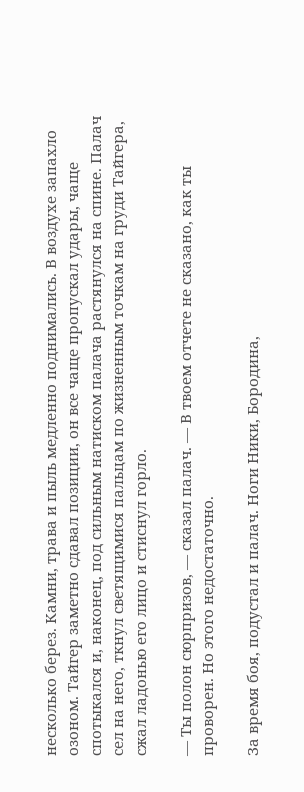несколько берез. Камни, трава и пыль медленно поднимались. В воздухе запахло озоном. Тайгер заметно сдавал позиции, он все чаще пропускал удары, чаще спотыкался и, наконец, под сильным натиском палача растянулся на спине. Палач сел на него, ткнул светящимися пальцам по жизненным точкам на груди Тайгера, сжал ладонью его лицо и стиснул горло.

— Ты полон сюрпризов, — сказал палач. — В твоем отчете не сказано, как ты проворен. Но этого недостаточно.

За время боя, подустал и палач. Ноги Ники, Бородина,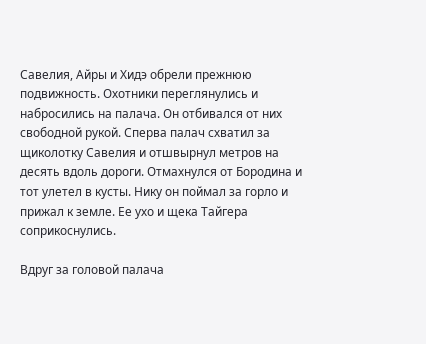Савелия, Айры и Хидэ обрели прежнюю подвижность. Охотники переглянулись и набросились на палача. Он отбивался от них свободной рукой. Сперва палач схватил за щиколотку Савелия и отшвырнул метров на десять вдоль дороги. Отмахнулся от Бородина и тот улетел в кусты. Нику он поймал за горло и прижал к земле. Ее ухо и щека Тайгера соприкоснулись.

Вдруг за головой палача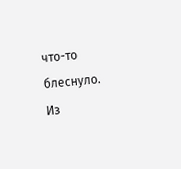что-то блеснуло. Из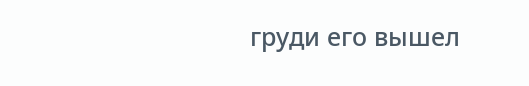груди его вышел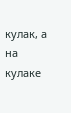кулак, а на кулаке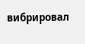вибрировал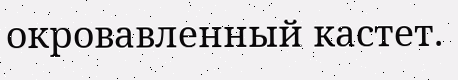окровавленный кастет.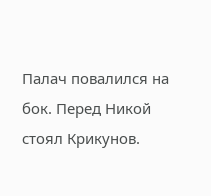Палач повалился на бок. Перед Никой стоял Крикунов.